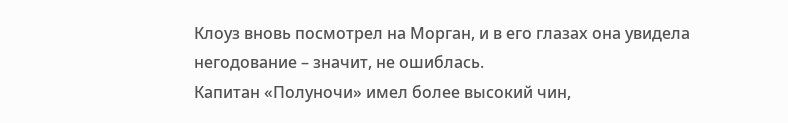Клоуз вновь посмотрел на Морган, и в его глазах она увидела негодование – значит, не ошиблась.
Капитан «Полуночи» имел более высокий чин,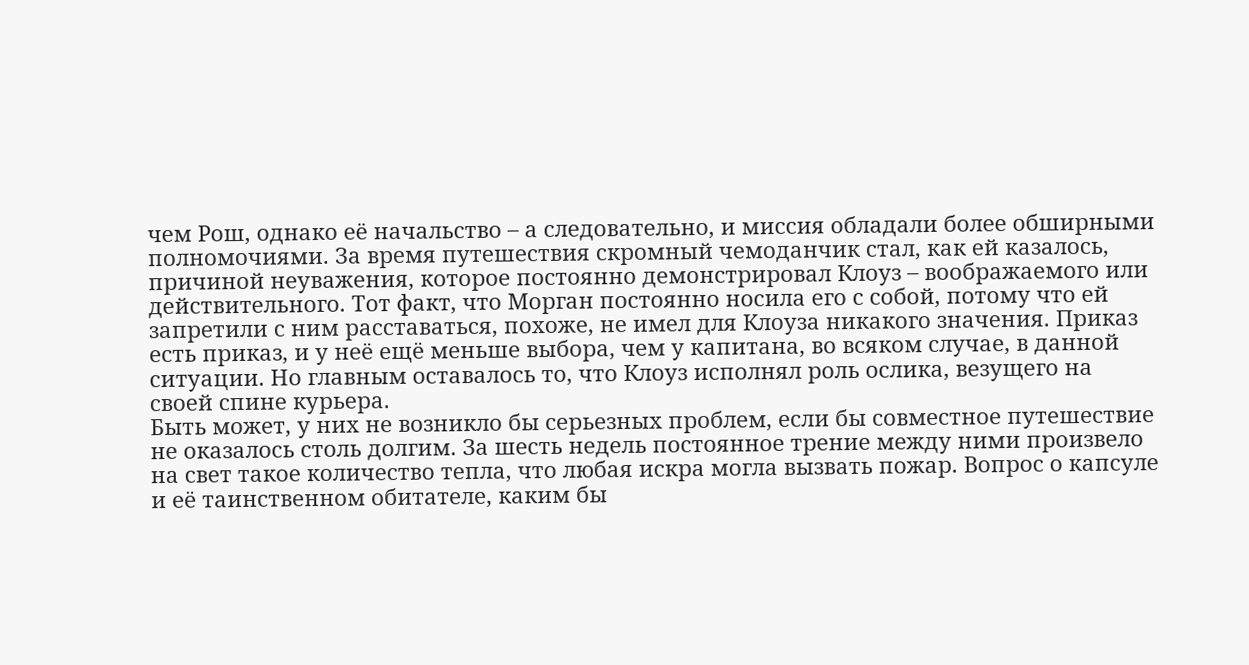чем Рош, однако её начальство – а следовательно, и миссия обладали более обширными полномочиями. За время путешествия скромный чемоданчик стал, как ей казалось, причиной неуважения, которое постоянно демонстрировал Клоуз – воображаемого или действительного. Тот факт, что Морган постоянно носила его с собой, потому что ей запретили с ним расставаться, похоже, не имел для Клоуза никакого значения. Приказ есть приказ, и у неё ещё меньше выбора, чем у капитана, во всяком случае, в данной ситуации. Но главным оставалось то, что Клоуз исполнял роль ослика, везущего на своей спине курьера.
Быть может, у них не возникло бы серьезных проблем, если бы совместное путешествие не оказалось столь долгим. За шесть недель постоянное трение между ними произвело на свет такое количество тепла, что любая искра могла вызвать пожар. Вопрос о капсуле и её таинственном обитателе, каким бы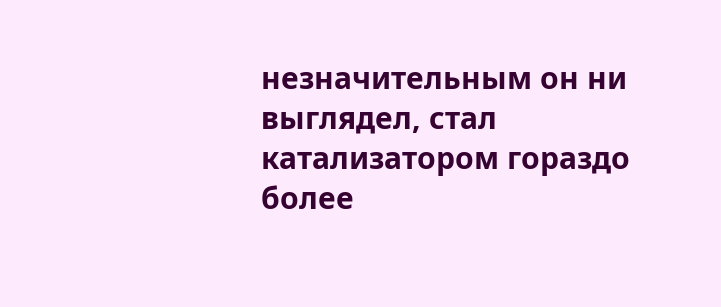незначительным он ни выглядел, стал катализатором гораздо более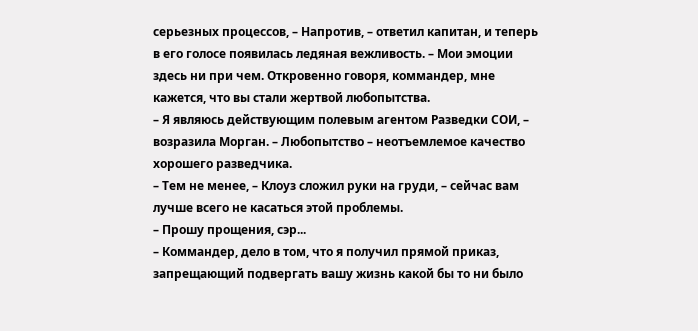серьезных процессов, – Напротив, – ответил капитан, и теперь в его голосе появилась ледяная вежливость. – Мои эмоции здесь ни при чем. Откровенно говоря, коммандер, мне кажется, что вы стали жертвой любопытства.
– Я являюсь действующим полевым агентом Разведки СОИ, – возразила Морган. – Любопытство – неотъемлемое качество хорошего разведчика.
– Тем не менее, – Клоуз сложил руки на груди, – сейчас вам лучше всего не касаться этой проблемы.
– Прошу прощения, сэр...
– Коммандер, дело в том, что я получил прямой приказ, запрещающий подвергать вашу жизнь какой бы то ни было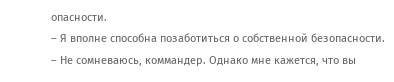опасности.
– Я вполне способна позаботиться о собственной безопасности.
– Не сомневаюсь, коммандер. Однако мне кажется, что вы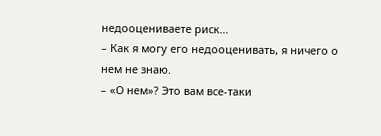недооцениваете риск...
– Как я могу его недооценивать, я ничего о нем не знаю.
– «О нем»? Это вам все-таки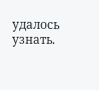удалось узнать.